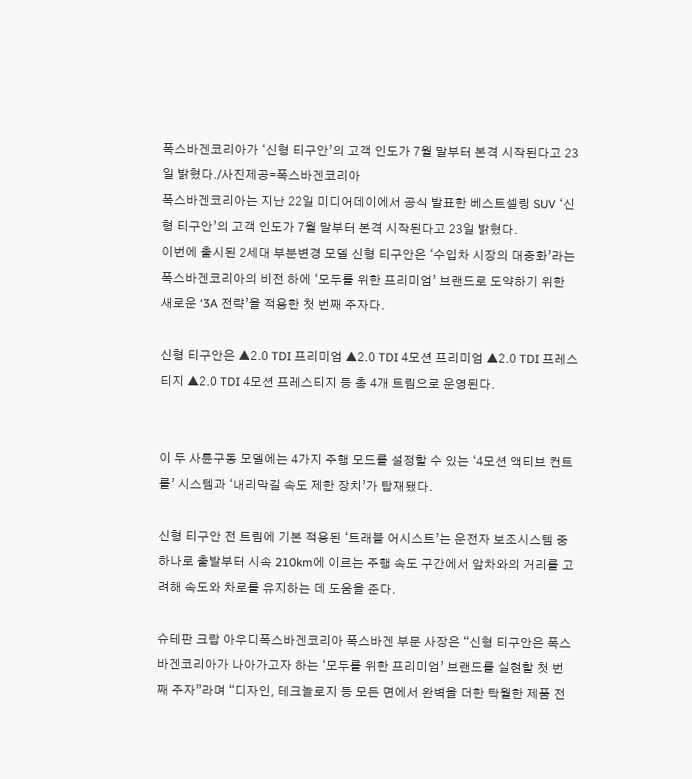폭스바겐코리아가 ‘신형 티구안’의 고객 인도가 7월 말부터 본격 시작된다고 23일 밝혔다./사진제공=폭스바겐코리아
폭스바겐코리아는 지난 22일 미디어데이에서 공식 발표한 베스트셀링 SUV ‘신형 티구안’의 고객 인도가 7월 말부터 본격 시작된다고 23일 밝혔다.
이번에 출시된 2세대 부분변경 모델 신형 티구안은 ‘수입차 시장의 대중화’라는 폭스바겐코리아의 비전 하에 ‘모두를 위한 프리미엄’ 브랜드로 도약하기 위한 새로운 ‘3A 전략’을 적용한 첫 번째 주자다.

신형 티구안은 ▲2.0 TDI 프리미엄 ▲2.0 TDI 4모션 프리미엄 ▲2.0 TDI 프레스티지 ▲2.0 TDI 4모션 프레스티지 등 총 4개 트림으로 운영된다.


이 두 사륜구동 모델에는 4가지 주행 모드를 설정할 수 있는 ‘4모션 액티브 컨트롤’ 시스템과 ‘내리막길 속도 제한 장치’가 탑재됐다.

신형 티구안 전 트림에 기본 적용된 ‘트래블 어시스트’는 운전자 보조시스템 중 하나로 출발부터 시속 210km에 이르는 주행 속도 구간에서 앞차와의 거리를 고려해 속도와 차로를 유지하는 데 도움을 준다.

슈테판 크랍 아우디폭스바겐코리아 폭스바겐 부문 사장은 “신형 티구안은 폭스바겐코리아가 나아가고자 하는 ‘모두를 위한 프리미엄’ 브랜드를 실현할 첫 번째 주자”라며 “디자인, 테크놀로지 등 모든 면에서 완벽을 더한 탁월한 제품 전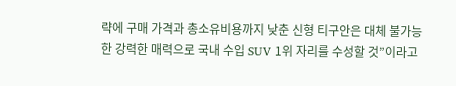략에 구매 가격과 총소유비용까지 낮춘 신형 티구안은 대체 불가능한 강력한 매력으로 국내 수입 SUV 1위 자리를 수성할 것”이라고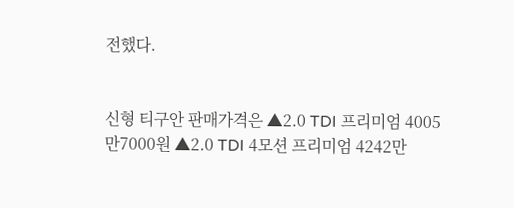전했다.


신형 티구안 판매가격은 ▲2.0 TDI 프리미엄 4005만7000원 ▲2.0 TDI 4모션 프리미엄 4242만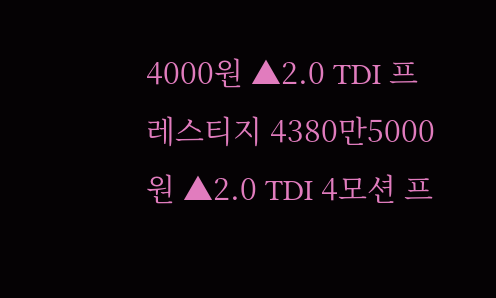4000원 ▲2.0 TDI 프레스티지 4380만5000원 ▲2.0 TDI 4모션 프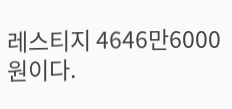레스티지 4646만6000원이다.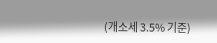(개소세 3.5% 기준)